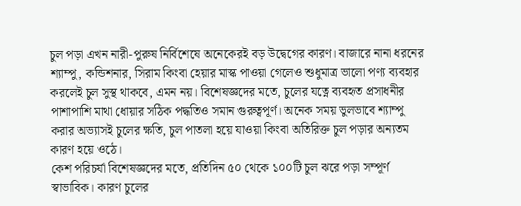চুল পড়া এখন নারী-পুরুষ নির্বিশেষে অনেকেরই বড় উদ্বেগের কারণ। বাজারে নানা ধরনের শ্যাম্পু, কন্ডিশনার, সিরাম কিংবা হেয়ার মাস্ক পাওয়া গেলেও শুধুমাত্র ভালো পণ্য ব্যবহার করলেই চুল সুস্থ থাকবে, এমন নয়। বিশেষজ্ঞদের মতে, চুলের যত্নে ব্যবহৃত প্রসাধনীর পাশাপাশি মাথা ধোয়ার সঠিক পদ্ধতিও সমান গুরুত্বপূর্ণ। অনেক সময় ভুলভাবে শ্যাম্পু করার অভ্যাসই চুলের ক্ষতি, চুল পাতলা হয়ে যাওয়া কিংবা অতিরিক্ত চুল পড়ার অন্যতম কারণ হয়ে ওঠে।
কেশ পরিচর্যা বিশেষজ্ঞদের মতে, প্রতিদিন ৫০ থেকে ১০০টি চুল ঝরে পড়া সম্পূর্ণ স্বাভাবিক। কারণ চুলের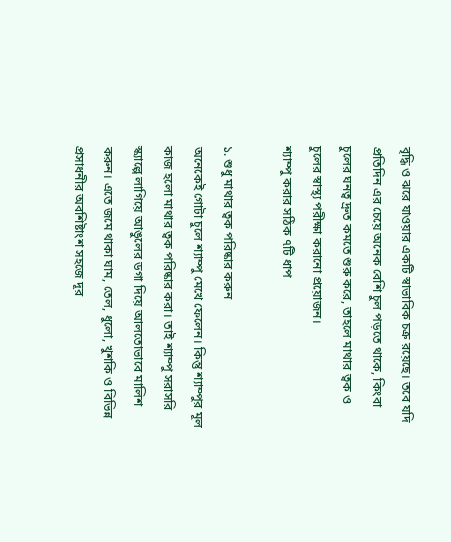বৃদ্ধি ও ঝরে যাওয়ার একটি স্বাভাবিক চক্র রয়েছে। তবে যদি প্রতিদিন এর চেয়ে অনেক বেশি চুল পড়তে থাকে, কিংবা চুলের ঘনত্ব দ্রুত কমতে শুরু করে, তাহলে মাথার ত্বক ও চুলের স্বাস্থ্য পরীক্ষা করানো প্রয়োজন।
শ্যাম্পু করার সঠিক ৭টি ধাপ

১. শুধু মাথার ত্বক পরিষ্কার করুন
অনেকেই গোটা চুলে শ্যাম্পু মেখে ফেলেন। কিন্তু শ্যাম্পুর মূল কাজ হলো মাথার ত্বক পরিষ্কার করা। তাই শ্যাম্পু সরাসরি স্ক্যাল্পে লাগিয়ে আঙুলের ডগা দিয়ে আলতোভাবে মালিশ করুন। এতে জমে থাকা ঘাম, তেল, ধুলো, খুশকি ও বিভিন্ন প্রসাধনীর অবশিষ্টাংশ সহজে দূর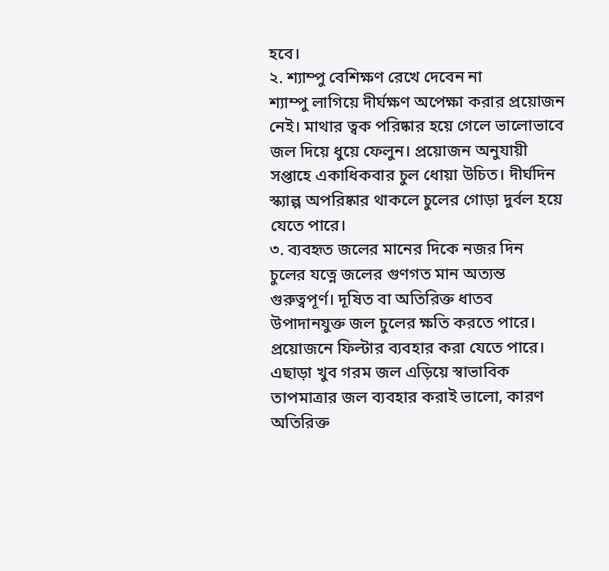হবে।
২. শ্যাম্পু বেশিক্ষণ রেখে দেবেন না
শ্যাম্পু লাগিয়ে দীর্ঘক্ষণ অপেক্ষা করার প্রয়োজন নেই। মাথার ত্বক পরিষ্কার হয়ে গেলে ভালোভাবে জল দিয়ে ধুয়ে ফেলুন। প্রয়োজন অনুযায়ী সপ্তাহে একাধিকবার চুল ধোয়া উচিত। দীর্ঘদিন স্ক্যাল্প অপরিষ্কার থাকলে চুলের গোড়া দুর্বল হয়ে যেতে পারে।
৩. ব্যবহৃত জলের মানের দিকে নজর দিন
চুলের যত্নে জলের গুণগত মান অত্যন্ত গুরুত্বপূর্ণ। দূষিত বা অতিরিক্ত ধাতব উপাদানযুক্ত জল চুলের ক্ষতি করতে পারে। প্রয়োজনে ফিল্টার ব্যবহার করা যেতে পারে। এছাড়া খুব গরম জল এড়িয়ে স্বাভাবিক তাপমাত্রার জল ব্যবহার করাই ভালো, কারণ অতিরিক্ত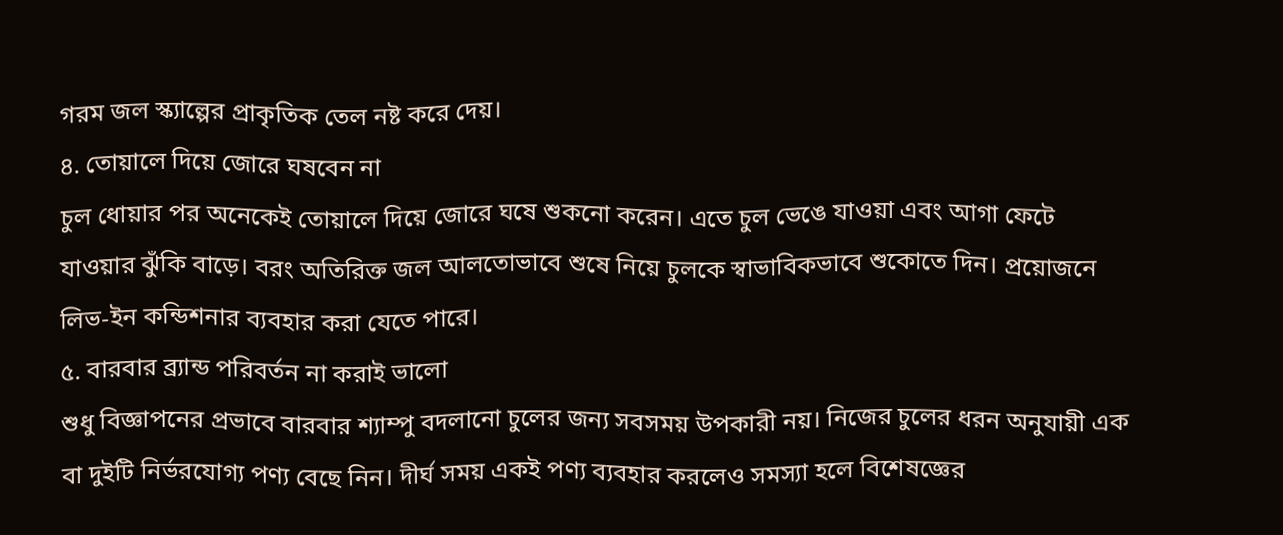গরম জল স্ক্যাল্পের প্রাকৃতিক তেল নষ্ট করে দেয়।
৪. তোয়ালে দিয়ে জোরে ঘষবেন না
চুল ধোয়ার পর অনেকেই তোয়ালে দিয়ে জোরে ঘষে শুকনো করেন। এতে চুল ভেঙে যাওয়া এবং আগা ফেটে যাওয়ার ঝুঁকি বাড়ে। বরং অতিরিক্ত জল আলতোভাবে শুষে নিয়ে চুলকে স্বাভাবিকভাবে শুকোতে দিন। প্রয়োজনে লিভ-ইন কন্ডিশনার ব্যবহার করা যেতে পারে।
৫. বারবার ব্র্যান্ড পরিবর্তন না করাই ভালো
শুধু বিজ্ঞাপনের প্রভাবে বারবার শ্যাম্পু বদলানো চুলের জন্য সবসময় উপকারী নয়। নিজের চুলের ধরন অনুযায়ী এক বা দুইটি নির্ভরযোগ্য পণ্য বেছে নিন। দীর্ঘ সময় একই পণ্য ব্যবহার করলেও সমস্যা হলে বিশেষজ্ঞের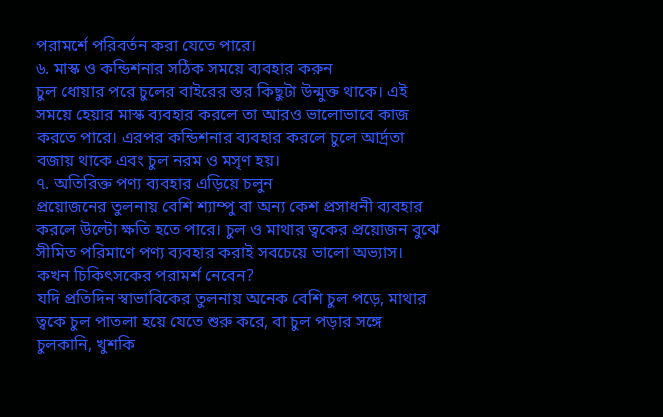পরামর্শে পরিবর্তন করা যেতে পারে।
৬. মাস্ক ও কন্ডিশনার সঠিক সময়ে ব্যবহার করুন
চুল ধোয়ার পরে চুলের বাইরের স্তর কিছুটা উন্মুক্ত থাকে। এই সময়ে হেয়ার মাস্ক ব্যবহার করলে তা আরও ভালোভাবে কাজ করতে পারে। এরপর কন্ডিশনার ব্যবহার করলে চুলে আর্দ্রতা বজায় থাকে এবং চুল নরম ও মসৃণ হয়।
৭. অতিরিক্ত পণ্য ব্যবহার এড়িয়ে চলুন
প্রয়োজনের তুলনায় বেশি শ্যাম্পু বা অন্য কেশ প্রসাধনী ব্যবহার করলে উল্টো ক্ষতি হতে পারে। চুল ও মাথার ত্বকের প্রয়োজন বুঝে সীমিত পরিমাণে পণ্য ব্যবহার করাই সবচেয়ে ভালো অভ্যাস।
কখন চিকিৎসকের পরামর্শ নেবেন?
যদি প্রতিদিন স্বাভাবিকের তুলনায় অনেক বেশি চুল পড়ে, মাথার ত্বকে চুল পাতলা হয়ে যেতে শুরু করে, বা চুল পড়ার সঙ্গে চুলকানি, খুশকি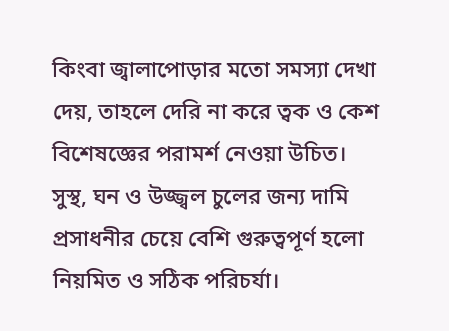কিংবা জ্বালাপোড়ার মতো সমস্যা দেখা দেয়, তাহলে দেরি না করে ত্বক ও কেশ বিশেষজ্ঞের পরামর্শ নেওয়া উচিত।
সুস্থ, ঘন ও উজ্জ্বল চুলের জন্য দামি প্রসাধনীর চেয়ে বেশি গুরুত্বপূর্ণ হলো নিয়মিত ও সঠিক পরিচর্যা।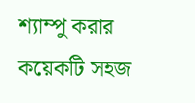শ্যাম্পু করার কয়েকটি সহজ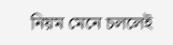নিয়ম মেনে চললেই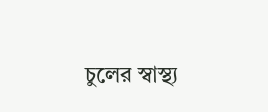চুলের স্বাস্থ্য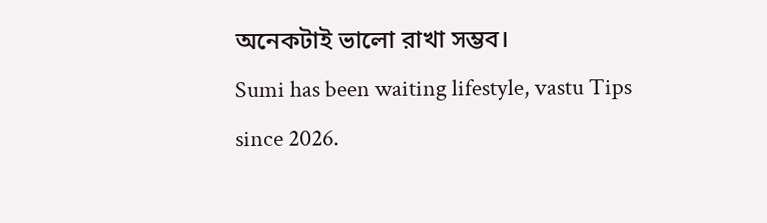অনেকটাই ভালো রাখা সম্ভব।
Sumi has been waiting lifestyle, vastu Tips since 2026.